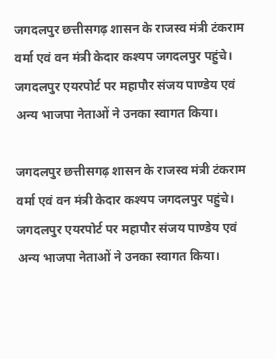जगदलपुर छत्तीसगढ़ शासन के राजस्व मंत्री टंकराम वर्मा एवं वन मंत्री केदार कश्यप जगदलपुर पहुंचे। जगदलपुर एयरपोर्ट पर महापौर संजय पाण्डेय एवं अन्य भाजपा नेताओं ने उनका स्वागत किया।

जगदलपुर छत्तीसगढ़ शासन के राजस्व मंत्री टंकराम वर्मा एवं वन मंत्री केदार कश्यप जगदलपुर पहुंचे। जगदलपुर एयरपोर्ट पर महापौर संजय पाण्डेय एवं अन्य भाजपा नेताओं ने उनका स्वागत किया।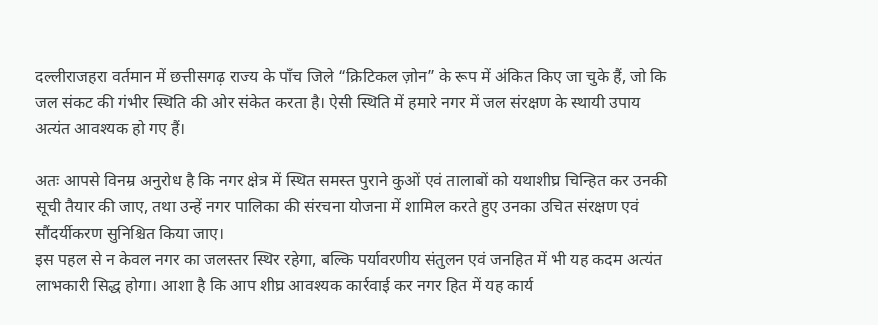दल्लीराजहरा वर्तमान में छत्तीसगढ़ राज्य के पाँच जिले “क्रिटिकल ज़ोन” के रूप में अंकित किए जा चुके हैं, जो कि जल संकट की गंभीर स्थिति की ओर संकेत करता है। ऐसी स्थिति में हमारे नगर में जल संरक्षण के स्थायी उपाय अत्यंत आवश्यक हो गए हैं।

अतः आपसे विनम्र अनुरोध है कि नगर क्षेत्र में स्थित समस्त पुराने कुओं एवं तालाबों को यथाशीघ्र चिन्हित कर उनकी सूची तैयार की जाए, तथा उन्हें नगर पालिका की संरचना योजना में शामिल करते हुए उनका उचित संरक्षण एवं सौंदर्यीकरण सुनिश्चित किया जाए।
इस पहल से न केवल नगर का जलस्तर स्थिर रहेगा, बल्कि पर्यावरणीय संतुलन एवं जनहित में भी यह कदम अत्यंत लाभकारी सिद्ध होगा। आशा है कि आप शीघ्र आवश्यक कार्रवाई कर नगर हित में यह कार्य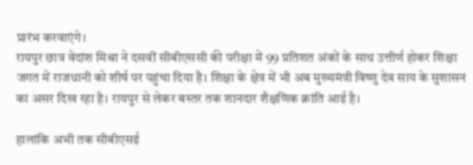प्रारंभ करवाएंगे।
रायपुर छात्र वेदांश मिश्रा ने दसवीं सीबीएससी की परीक्षा में 99 प्रतिशत अंकों के साथ उत्तीर्ण होकर शिक्षा जगत में राजधानी को शीर्ष पर पहुंचा दिया है। शिक्षा के क्षेत्र में भी अब मुख्यमंत्री विष्णु देव साय के सुशासन का असर दिख रहा है। रायपुर से लेकर बस्तर तक शानदार शैक्षणिक क्रांति आई है।

हालांकि अभी तक सीबीएसई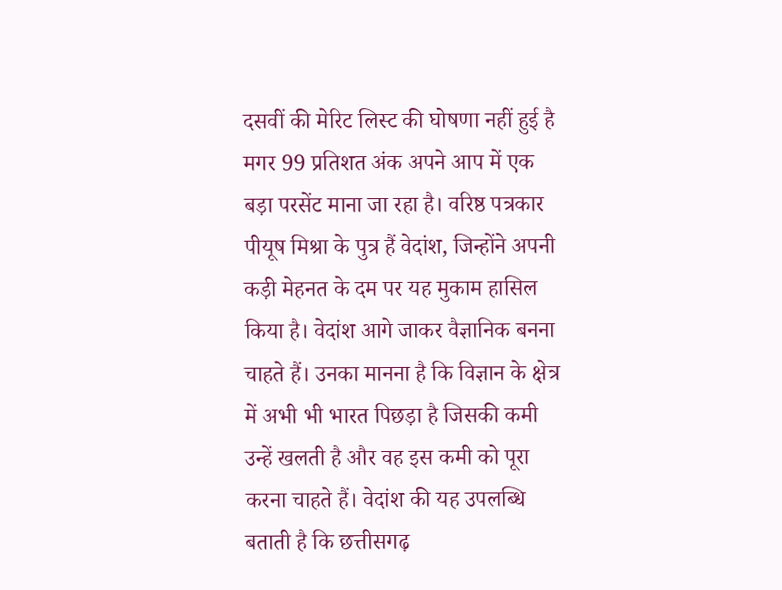दसवीं की मेरिट लिस्ट की घोषणा नहीं हुई है मगर 99 प्रतिशत अंक अपने आप में एक बड़ा परसेंट माना जा रहा है। वरिष्ठ पत्रकार पीयूष मिश्रा के पुत्र हैं वेदांश, जिन्होंने अपनी कड़ी मेहनत के दम पर यह मुकाम हासिल किया है। वेदांश आगे जाकर वैज्ञानिक बनना चाहते हैं। उनका मानना है कि विज्ञान के क्षेत्र में अभी भी भारत पिछड़ा है जिसकी कमी उन्हें खलती है और वह इस कमी को पूरा करना चाहते हैं। वेदांश की यह उपलब्धि बताती है कि छत्तीसगढ़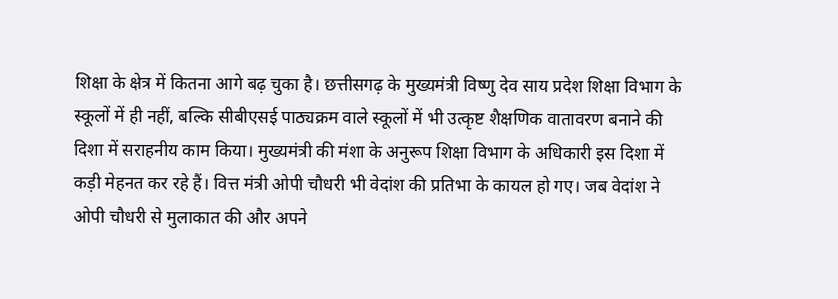शिक्षा के क्षेत्र में कितना आगे बढ़ चुका है। छत्तीसगढ़ के मुख्यमंत्री विष्णु देव साय प्रदेश शिक्षा विभाग के स्कूलों में ही नहीं, बल्कि सीबीएसई पाठ्यक्रम वाले स्कूलों में भी उत्कृष्ट शैक्षणिक वातावरण बनाने की दिशा में सराहनीय काम किया। मुख्यमंत्री की मंशा के अनुरूप शिक्षा विभाग के अधिकारी इस दिशा में कड़ी मेहनत कर रहे हैं। वित्त मंत्री ओपी चौधरी भी वेदांश की प्रतिभा के कायल हो गए। जब वेदांश ने ओपी चौधरी से मुलाकात की और अपने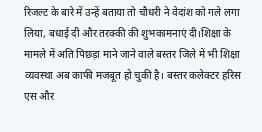रिजल्ट के बारे में उन्हें बताया तो चौधरी ने वेदांश को गले लगा लिया, बधाई दी और तरक्की की शुभकामनाएं दी।शिक्षा के मामले में अति पिछड़ा माने जाने वाले बस्तर जिले में भी शिक्षा व्यवस्था अब काफी मजबूत हो चुकी है। बस्तर कलेक्टर हरिस एस और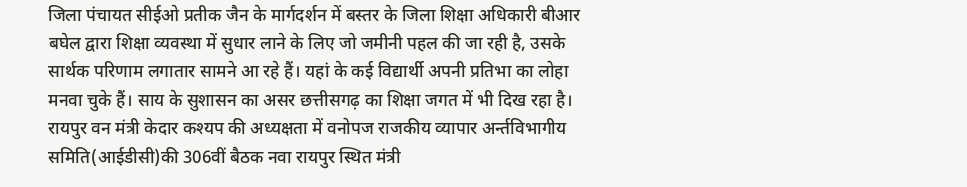जिला पंचायत सीईओ प्रतीक जैन के मार्गदर्शन में बस्तर के जिला शिक्षा अधिकारी बीआर बघेल द्वारा शिक्षा व्यवस्था में सुधार लाने के लिए जो जमीनी पहल की जा रही है, उसके सार्थक परिणाम लगातार सामने आ रहे हैं। यहां के कई विद्यार्थी अपनी प्रतिभा का लोहा मनवा चुके हैं। साय के सुशासन का असर छत्तीसगढ़ का शिक्षा जगत में भी दिख रहा है।
रायपुर वन मंत्री केदार कश्यप की अध्यक्षता में वनोपज राजकीय व्यापार अर्न्तविभागीय समिति(आईडीसी)की 306वीं बैठक नवा रायपुर स्थित मंत्री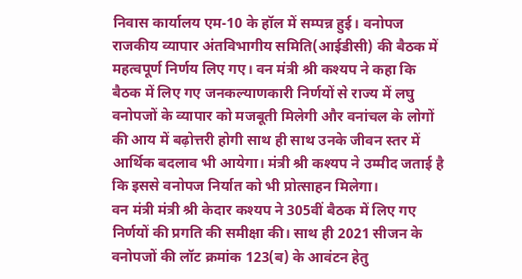निवास कार्यालय एम-10 के हॉल में सम्पन्न हुई। वनोपज राजकीय व्यापार अंतविभागीय समिति(आईडीसी) की बैठक में महत्वपूर्ण निर्णय लिए गए। वन मंत्री श्री कश्यप ने कहा कि बैठक में लिए गए जनकल्याणकारी निर्णयों से राज्य में लघु वनोपजों के व्यापार को मजबूती मिलेगी और वनांचल के लोगों की आय में बढ़ोत्तरी होगी साथ ही साथ उनके जीवन स्तर में आर्थिक बदलाव भी आयेगा। मंत्री श्री कश्यप ने उम्मीद जताई है कि इससे वनोपज निर्यात को भी प्रोत्साहन मिलेगा।
वन मंत्री मंत्री श्री केदार कश्यप ने 305वीं बैठक में लिए गए निर्णयों की प्रगति की समीक्षा की। साथ ही 2021 सीजन के वनोपजों की लॉट क्रमांक 123(ब) के आवंटन हेतु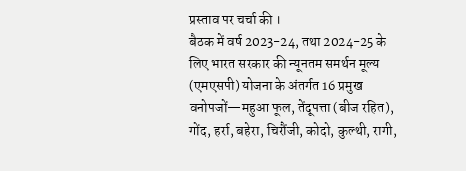प्रस्ताव पर चर्चा की ।
बैठक में वर्ष 2023-24, तथा 2024-25 के लिए भारत सरकार की न्यूनतम समर्थन मूल्य (एमएसपी) योजना के अंतर्गत 16 प्रमुख वनोपजों—महुआ फूल, तेंदूपत्ता (बीज रहित), गोंद, हर्रा, बहेरा, चिरौंजी, कोदो, कुल्थी, रागी,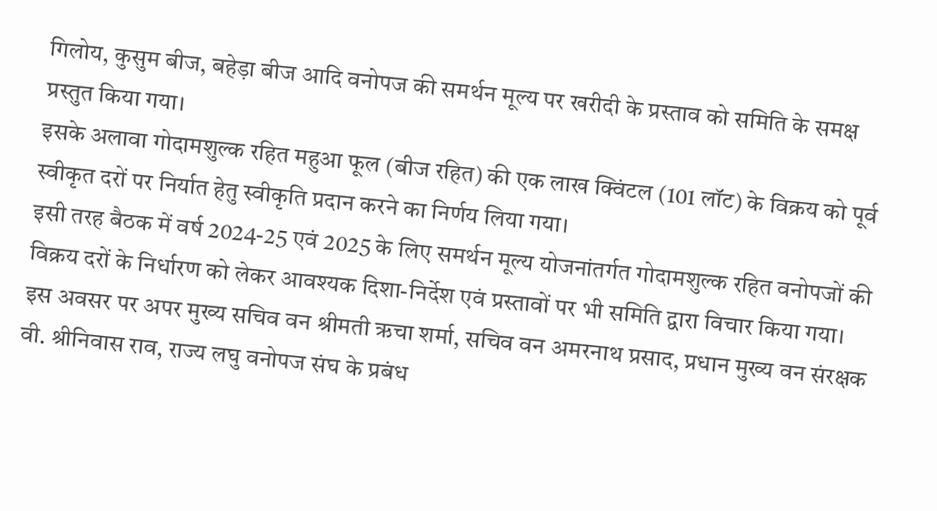गिलोय, कुसुम बीज, बहेड़ा बीज आदि वनोपज की समर्थन मूल्य पर खरीदी के प्रस्ताव को समिति के समक्ष प्रस्तुत किया गया।
इसके अलावा गोदामशुल्क रहित महुआ फूल (बीज रहित) की एक लाख क्विंटल (101 लॉट) के विक्रय को पूर्व स्वीकृत दरों पर निर्यात हेतु स्वीकृति प्रदान करने का निर्णय लिया गया।
इसी तरह बैठक में वर्ष 2024-25 एवं 2025 के लिए समर्थन मूल्य योजनांतर्गत गोदामशुल्क रहित वनोपजों की विक्रय दरों के निर्धारण को लेकर आवश्यक दिशा-निर्देश एवं प्रस्तावों पर भी समिति द्वारा विचार किया गया।
इस अवसर पर अपर मुख्य सचिव वन श्रीमती ऋचा शर्मा, सचिव वन अमरनाथ प्रसाद, प्रधान मुख्य वन संरक्षक वी. श्रीनिवास राव, राज्य लघु वनोपज संघ के प्रबंध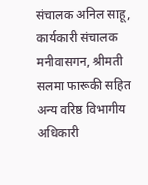संचालक अनिल साहू, कार्यकारी संचालक मनीवासगन, श्रीमती सलमा फारूकी सहित अन्य वरिष्ठ विभागीय अधिकारी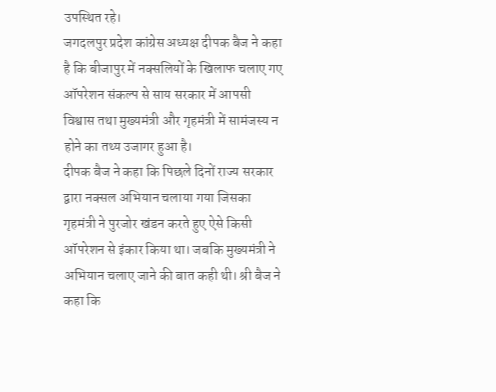उपस्थित रहे।
जगदलपुर प्रदेश कांग्रेस अध्यक्ष दीपक बैज ने कहा है कि बीजापुर में नक्सलियों के खिलाफ चलाए गए ऑपरेशन संकल्प से साय सरकार में आपसी विश्वास तथा मुख्यमंत्री और गृहमंत्री में सामंजस्य न होने का तथ्य उजागर हुआ है।
दीपक बैज ने कहा कि पिछले दिनों राज्य सरकार द्वारा नक्सल अभियान चलाया गया जिसका गृहमंत्री ने पुरजोर खंडन करते हुए ऐसे किसी ऑपरेशन से इंकार किया था। जबकि मुख्यमंत्री ने अभियान चलाए जाने की बात कही थी। श्री बैज ने कहा कि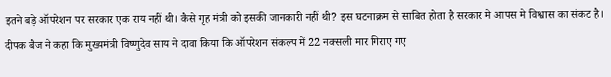इतने बड़े ऑपरेशन पर सरकार एक राय नहीं थी। कैसे गृह मंत्री को इसकी जानकारी नहीं थी? इस घटनाक्रम से साबित होता है सरकार मे आपस मे विश्वास का संकट है। दीपक बैज ने कहा कि मुख्यमंत्री विष्णुदेव साय ने दावा किया कि ऑपरेशन संकल्प में 22 नक्सली मार गिराए गए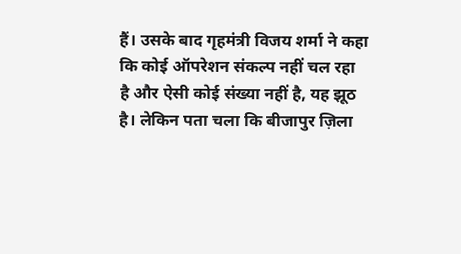हैं। उसके बाद गृहमंत्री विजय शर्मा ने कहा कि कोई ऑपरेशन संकल्प नहीं चल रहा है और ऐसी कोई संख्या नहीं है, यह झूठ है। लेकिन पता चला कि बीजापुर ज़िला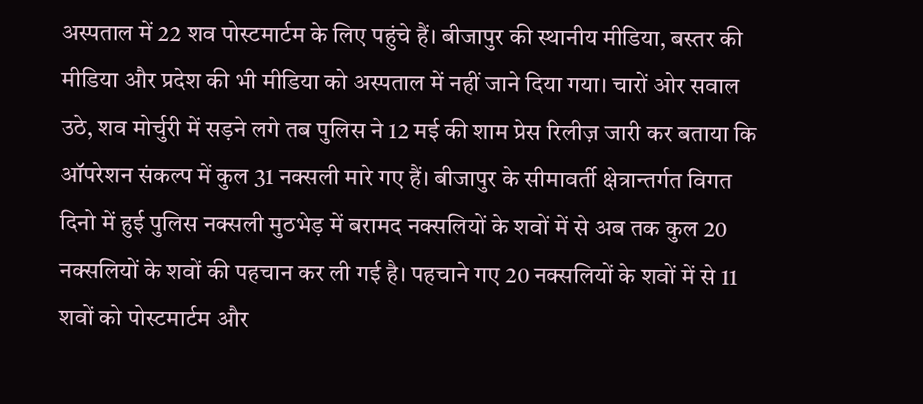अस्पताल में 22 शव पोस्टमार्टम के लिए पहुंचे हैं। बीजापुर की स्थानीय मीडिया, बस्तर की मीडिया और प्रदेश की भी मीडिया को अस्पताल में नहीं जाने दिया गया। चारों ओर सवाल उठे, शव मोर्चुरी में सड़ने लगे तब पुलिस ने 12 मई की शाम प्रेस रिलीज़ जारी कर बताया कि ऑपरेशन संकल्प में कुल 31 नक्सली मारे गए हैं। बीजापुर के सीमावर्ती क्षेत्रान्तर्गत विगत दिनो में हुई पुलिस नक्सली मुठभेड़ में बरामद नक्सलियों के शवों में से अब तक कुल 20 नक्सलियों के शवों की पहचान कर ली गई है। पहचाने गए 20 नक्सलियों के शवों में से 11 शवों को पोस्टमार्टम और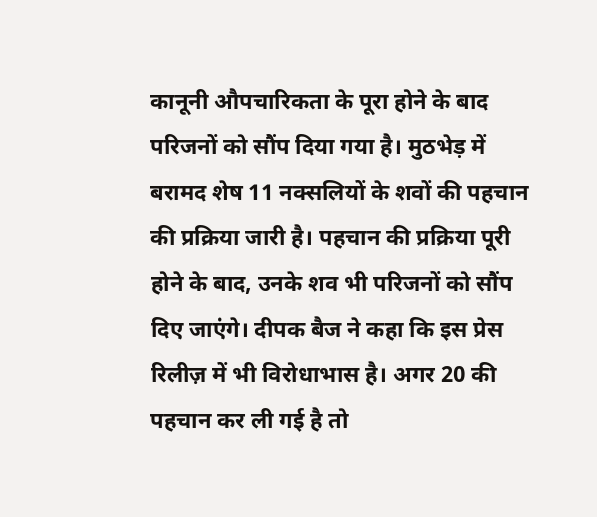कानूनी औपचारिकता के पूरा होने के बाद परिजनों को सौंप दिया गया है। मुठभेड़ में बरामद शेष 11 नक्सलियों के शवों की पहचान की प्रक्रिया जारी है। पहचान की प्रक्रिया पूरी होने के बाद, उनके शव भी परिजनों को सौंप दिए जाएंगे। दीपक बैज ने कहा कि इस प्रेस रिलीज़ में भी विरोधाभास है। अगर 20 की पहचान कर ली गई है तो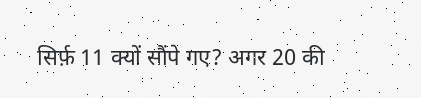सिर्फ़ 11 क्यों सौंपे गए? अगर 20 की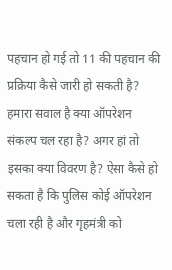पहचान हो गई तो 11 की पहचान की प्रक्रिया कैसे जारी हो सकती है? हमारा सवाल है क्या ऑपरेशन संकल्प चल रहा है? अगर हां तो इसका क्या विवरण है? ऐसा कैसे हो सकता है कि पुलिस कोई ऑपरेशन चला रही है और गृहमंत्री को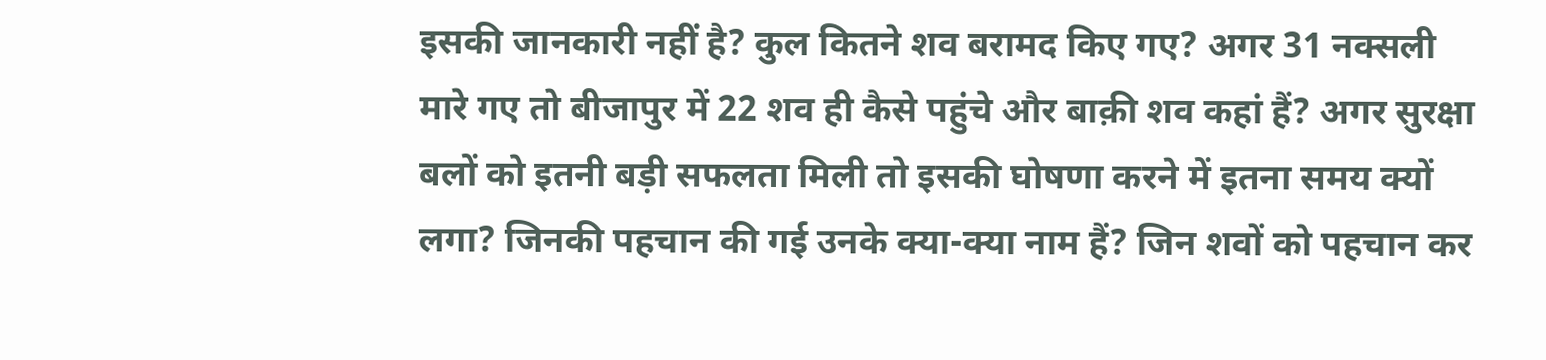इसकी जानकारी नहीं है? कुल कितने शव बरामद किए गए? अगर 31 नक्सली मारे गए तो बीजापुर में 22 शव ही कैसे पहुंचे और बाक़ी शव कहां हैं? अगर सुरक्षा बलों को इतनी बड़ी सफलता मिली तो इसकी घोषणा करने में इतना समय क्यों लगा? जिनकी पहचान की गई उनके क्या-क्या नाम हैं? जिन शवों को पहचान कर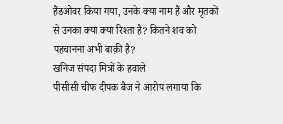हैंडओवर किया गया, उनके क्या नाम हैं और मृतकों से उनका क्या क्या रिश्ता है? कितने शव को पहचानना अभी बाक़ी है?
खनिज संपदा मित्रों के हवाले
पीसीसी चीफ दीपक बैज ने आरोप लगाया कि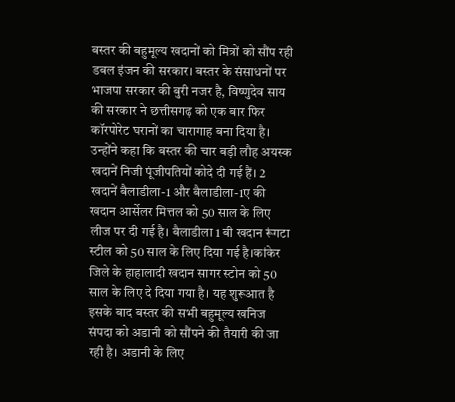बस्तर की बहुमूल्य खदानों को मित्रों को सौंप रही डबल इंजन की सरकार। बस्तर के संसाधनों पर भाजपा सरकार की बुरी नजर है, विष्णुदेव साय की सरकार ने छत्तीसगढ़ को एक बार फिर कॉरपोरेट घरानों का चारागाह बना दिया है। उन्होंने कहा कि बस्तर की चार बड़ी लौह अयस्क खदानें निजी पूंजीपतियों कोदे दी गई हैं। 2 खदानें बैलाडीला-1 और बैलाडीला-1ए की खदान आर्सेलर मित्तल को 50 साल के लिए लीज पर दी गई है। बैलाडीला 1 बी खदान रूंगटा स्टील को 50 साल के लिए दिया गई है।कांकेर जिले के हाहालादी खदान सागर स्टोन को 50 साल के लिए दे दिया गया है। यह शुरूआत है इसके बाद बस्तर की सभी बहुमूल्य खनिज संपदा को अडानी को सौंपने की तैयारी की जा रही है। अडानी के लिए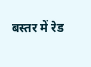बस्तर में रेड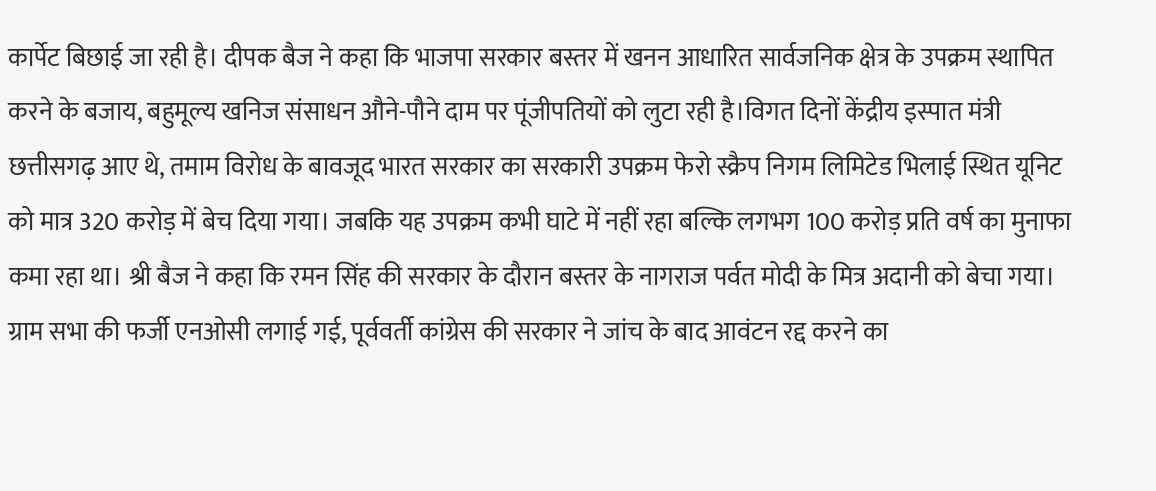कार्पेट बिछाई जा रही है। दीपक बैज ने कहा कि भाजपा सरकार बस्तर में खनन आधारित सार्वजनिक क्षेत्र के उपक्रम स्थापित करने के बजाय, बहुमूल्य खनिज संसाधन औने-पौने दाम पर पूंजीपतियों को लुटा रही है।विगत दिनों केंद्रीय इस्पात मंत्री छत्तीसगढ़ आए थे, तमाम विरोध के बावजूद भारत सरकार का सरकारी उपक्रम फेरो स्क्रैप निगम लिमिटेड भिलाई स्थित यूनिट को मात्र 320 करोड़ में बेच दिया गया। जबकि यह उपक्रम कभी घाटे में नहीं रहा बल्कि लगभग 100 करोड़ प्रति वर्ष का मुनाफा कमा रहा था। श्री बैज ने कहा कि रमन सिंह की सरकार के दौरान बस्तर के नागराज पर्वत मोदी के मित्र अदानी को बेचा गया। ग्राम सभा की फर्जी एनओसी लगाई गई, पूर्ववर्ती कांग्रेस की सरकार ने जांच के बाद आवंटन रद्द करने का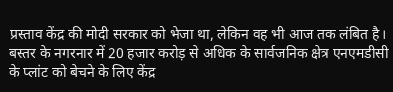प्रस्ताव केंद्र की मोदी सरकार को भेजा था, लेकिन वह भी आज तक लंबित है। बस्तर के नगरनार में 20 हजार करोड़ से अधिक के सार्वजनिक क्षेत्र एनएमडीसी के प्लांट को बेचने के लिए केंद्र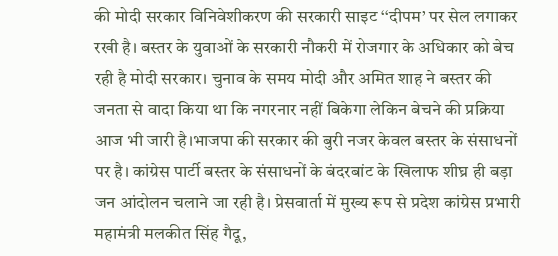की मोदी सरकार विनिवेशीकरण की सरकारी साइट ‘‘दीपम’ पर सेल लगाकर रखी है। बस्तर के युवाओं के सरकारी नौकरी में रोजगार के अधिकार को बेच रही है मोदी सरकार। चुनाव के समय मोदी और अमित शाह ने बस्तर की जनता से वादा किया था कि नगरनार नहीं बिकेगा लेकिन बेचने की प्रक्रिया आज भी जारी है।भाजपा की सरकार की बुरी नजर केवल बस्तर के संसाधनों पर है। कांग्रेस पार्टी बस्तर के संसाधनों के बंदरबांट के खिलाफ शीघ्र ही बड़ा जन आंदोलन चलाने जा रही है। प्रेसवार्ता में मुख्य रूप से प्रदेश कांग्रेस प्रभारी महामंत्री मलकीत सिंह गैदू,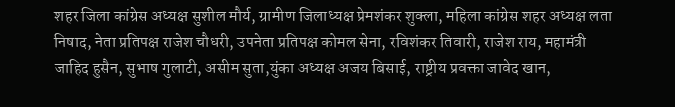शहर जिला कांग्रेस अध्यक्ष सुशील मौर्य, ग्रामीण जिलाध्यक्ष प्रेमशंकर शुक्ला, महिला कांग्रेस शहर अध्यक्ष लता निषाद, नेता प्रतिपक्ष राजेश चौधरी, उपनेता प्रतिपक्ष कोमल सेना, रविशंकर तिवारी, राजेश राय, महामंत्री जाहिद हुसैन, सुभाष गुलाटी, असीम सुता,युंका अध्यक्ष अजय बिसाई, राष्ट्रीय प्रवक्ता जावेद खान,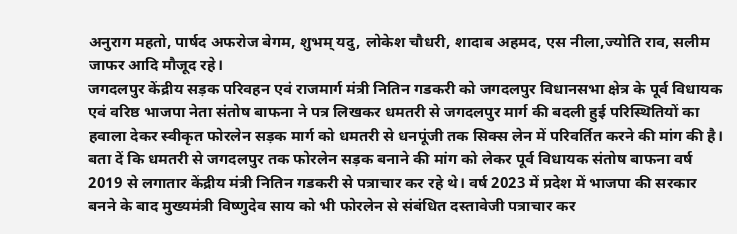अनुराग महतो, पार्षद अफरोज बेगम, शुभम् यदु, लोकेश चौधरी, शादाब अहमद, एस नीला,ज्योति राव, सलीम जाफर आदि मौजूद रहे।
जगदलपुर केंद्रीय सड़क परिवहन एवं राजमार्ग मंत्री नितिन गडकरी को जगदलपुर विधानसभा क्षेत्र के पूर्व विधायक एवं वरिष्ठ भाजपा नेता संतोष बाफना ने पत्र लिखकर धमतरी से जगदलपुर मार्ग की बदली हुई परिस्थितियों का हवाला देकर स्वीकृत फोरलेन सड़क मार्ग को धमतरी से धनपूंजी तक सिक्स लेन में परिवर्तित करने की मांग की है।
बता दें कि धमतरी से जगदलपुर तक फोरलेन सड़क बनाने की मांग को लेकर पूर्व विधायक संतोष बाफना वर्ष 2019 से लगातार केंद्रीय मंत्री नितिन गडकरी से पत्राचार कर रहे थे। वर्ष 2023 में प्रदेश में भाजपा की सरकार बनने के बाद मुख्यमंत्री विष्णुदेव साय को भी फोरलेन से संबंधित दस्तावेजी पत्राचार कर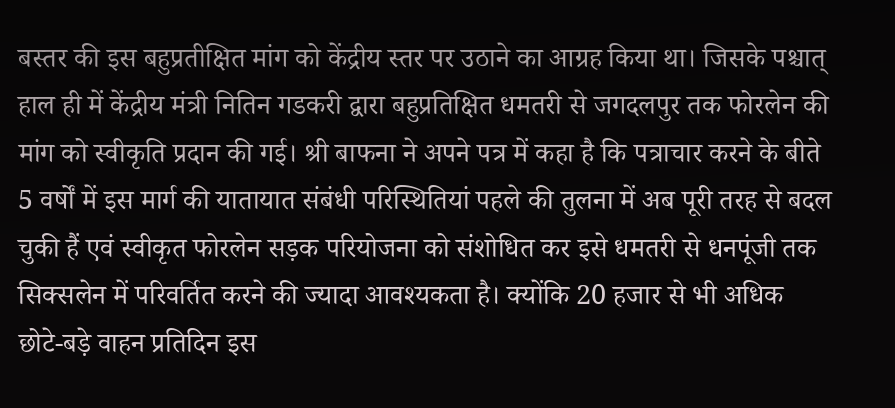बस्तर की इस बहुप्रतीक्षित मांग को केंद्रीय स्तर पर उठाने का आग्रह किया था। जिसके पश्चात् हाल ही में केंद्रीय मंत्री नितिन गडकरी द्वारा बहुप्रतिक्षित धमतरी से जगदलपुर तक फोरलेन की मांग को स्वीकृति प्रदान की गई। श्री बाफना ने अपने पत्र में कहा है कि पत्राचार करने के बीते 5 वर्षों में इस मार्ग की यातायात संबंधी परिस्थितियां पहले की तुलना में अब पूरी तरह से बदल चुकी हैं एवं स्वीकृत फोरलेन सड़क परियोजना को संशोधित कर इसे धमतरी से धनपूंजी तक सिक्सलेन में परिवर्तित करने की ज्यादा आवश्यकता है। क्योंकि 20 हजार से भी अधिक छोटे-बड़े वाहन प्रतिदिन इस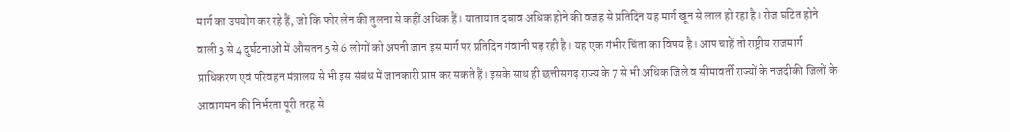मार्ग का उपयोग कर रहे हैं, जो कि फोर लेन की तुलना से कहीं अधिक हैं। यातायात दबाव अधिक होने की वजह से प्रतिदिन यह मार्ग खून से लाल हो रहा है। रोज घटित होने वाली 3 से 4 दुर्घटनाओं में औसतन 5 से 6 लोगों को अपनी जान इस मार्ग पर प्रतिदिन गंवानी पड़ रही है। यह एक गंभीर चिंता का विषय है। आप चाहें तो राष्ट्रीय राजमार्ग प्राधिकरण एवं परिवहन मंत्रालय से भी इस संबंध में जानकारी प्राप्त कर सकते हैं। इसके साथ ही छत्तीसगढ़ राज्य के 7 से भी अधिक जिले व सीमावर्ती राज्यों के नजदीकी जिलों के आवागमन की निर्भरता पूरी तरह से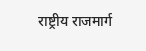राष्ट्रीय राजमार्ग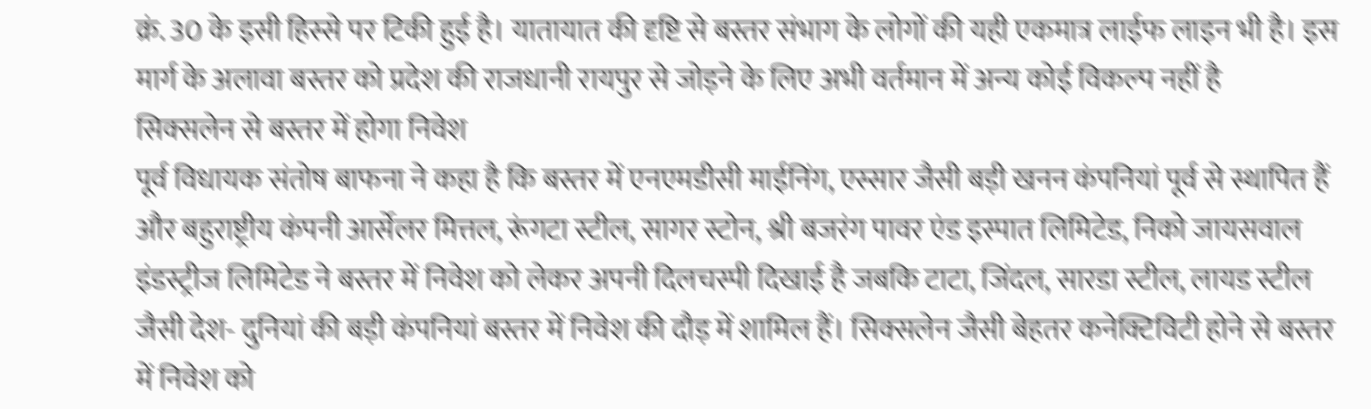क्रं. 30 के इसी हिस्से पर टिकी हुई है। यातायात की दृष्टि से बस्तर संभाग के लोगों की यही एकमात्र लाईफ लाइन भी है। इस मार्ग के अलावा बस्तर को प्रदेश की राजधानी रायपुर से जोड़ने के लिए अभी वर्तमान में अन्य कोई विकल्प नहीं है
सिक्सलेन से बस्तर में होगा निवेश
पूर्व विधायक संतोष बाफना ने कहा है कि बस्तर में एनएमडीसी माईनिंग, एस्सार जैसी बड़ी खनन कंपनियां पूर्व से स्थापित हैं और बहुराष्ट्रीय कंपनी आर्सेलर मित्तल, रूंगटा स्टील, सागर स्टोन, श्री बजरंग पावर एंड इस्पात लिमिटेड, निको जायसवाल इंडस्ट्रीज लिमिटेड ने बस्तर में निवेश को लेकर अपनी दिलचस्पी दिखाई है जबकि टाटा, जिंदल, सारडा स्टील, लायड स्टील जैसी देश- दुनियां की बड़ी कंपनियां बस्तर में निवेश की दौड़ में शामिल हैं। सिक्सलेन जैसी बेहतर कनेक्टिविटी होने से बस्तर में निवेश को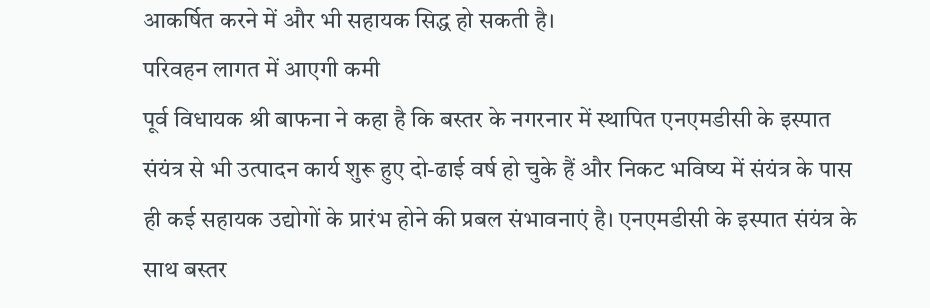आकर्षित करने में और भी सहायक सिद्ध हो सकती है।
परिवहन लागत में आएगी कमी
पूर्व विधायक श्री बाफना ने कहा है कि बस्तर के नगरनार में स्थापित एनएमडीसी के इस्पात संयंत्र से भी उत्पादन कार्य शुरू हुए दो-ढाई वर्ष हो चुके हैं और निकट भविष्य में संयंत्र के पास ही कई सहायक उद्योगों के प्रारंभ होने की प्रबल संभावनाएं है। एनएमडीसी के इस्पात संयंत्र के साथ बस्तर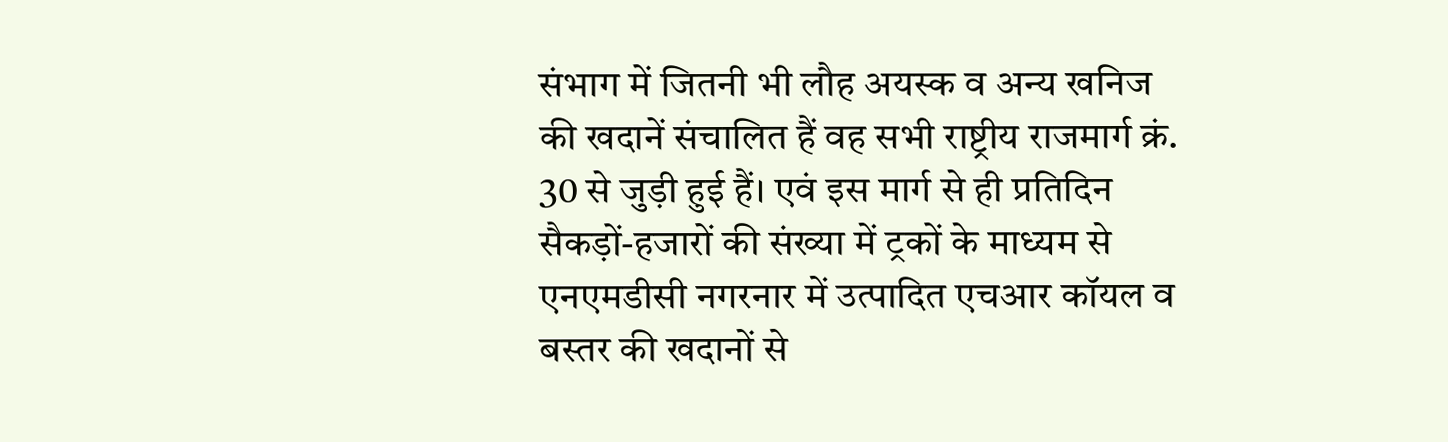संभाग में जितनी भी लौह अयस्क व अन्य खनिज की खदानें संचालित हैं वह सभी राष्ट्रीय राजमार्ग क्रं. 30 से जुड़ी हुई हैं। एवं इस मार्ग से ही प्रतिदिन सैकड़ों-हजारों की संख्या में ट्रकों के माध्यम से एनएमडीसी नगरनार में उत्पादित एचआर कॉयल व बस्तर की खदानों से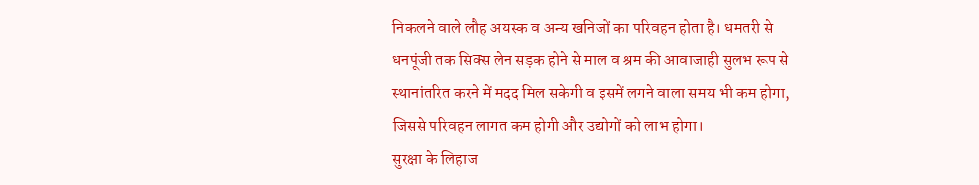निकलने वाले लौह अयस्क व अन्य खनिजों का परिवहन होता है। धमतरी से धनपूंजी तक सिक्स लेन सड़क होने से माल व श्रम की आवाजाही सुलभ रूप से स्थानांतरित करने में मदद मिल सकेगी व इसमें लगने वाला समय भी कम होगा, जिससे परिवहन लागत कम होगी और उद्योगों को लाभ होगा।
सुरक्षा के लिहाज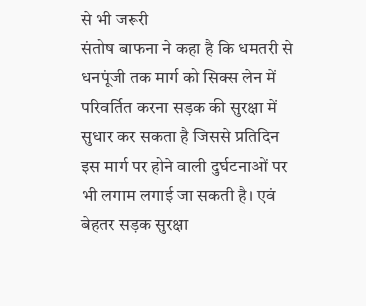से भी जरूरी
संतोष बाफना ने कहा है कि धमतरी से धनपूंजी तक मार्ग को सिक्स लेन में परिवर्तित करना सड़क की सुरक्षा में सुधार कर सकता है जिससे प्रतिदिन इस मार्ग पर होने वाली दुर्घटनाओं पर भी लगाम लगाई जा सकती है। एवं बेहतर सड़क सुरक्षा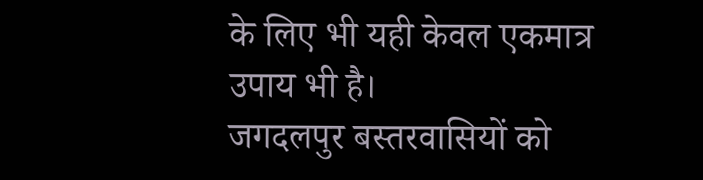के लिए भी यही केवल एकमात्र उपाय भी है।
जगदलपुर बस्तरवासियों को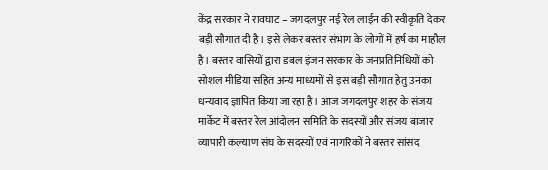केंद्र सरकार ने रावघाट – जगदलपुर नई रेल लाईन की स्वीकृति देकर बड़ी सौगात दी है। इसे लेकर बस्तर संभाग के लोगों में हर्ष का माहौल है। बस्तर वासियों द्वारा डबल इंजन सरकार के जनप्रतिनिधियों को सोशल मीडिया सहित अन्य माध्यमों से इस बड़ी सौगात हेतु उनका धन्यवाद ज्ञापित किया जा रहा है। आज जगदलपुर शहर के संजय मार्केट में बस्तर रेल आंदोलन समिति के सदस्यों और संजय बाजार व्यापारी कल्याण संघ के सदस्यों एवं नागरिकों ने बस्तर सांसद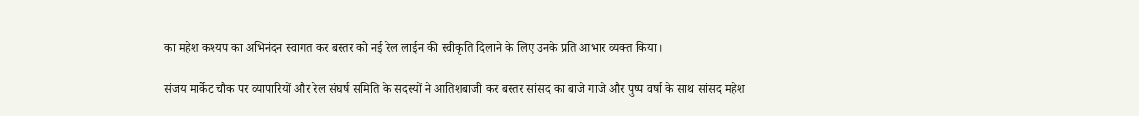का महेश कश्यप का अभिनंदन स्वागत कर बस्तर को नई रेल लाईन की स्वीकृति दिलाने के लिए उनके प्रति आभार व्यक्त किया।

संजय मार्केट चौक पर व्यापारियों और रेल संघर्ष समिति के सदस्यों ने आतिशबाजी कर बस्तर सांसद का बाजे गाजे और पुष्प वर्षा के साथ सांसद महेश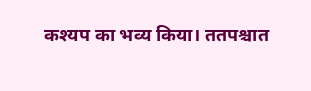कश्यप का भव्य किया। ततपश्चात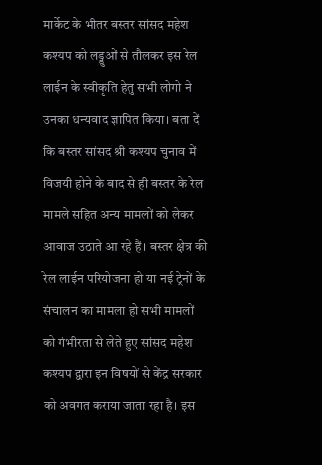मार्केट के भीतर बस्तर सांसद महेश कश्यप को लड्डुओं से तौलकर इस रेल लाईन के स्वीकृति हेतु सभी लोगो ने उनका धन्यवाद ज्ञापित किया। बता दें कि बस्तर सांसद श्री कश्यप चुनाव में विजयी होने के बाद से ही बस्तर के रेल मामले सहित अन्य मामलों को लेकर आवाज उठाते आ रहे हैं। बस्तर क्षेत्र की रेल लाईन परियोजना हो या नई ट्रेनों के संचालन का मामला हो सभी मामलों को गंभीरता से लेते हुए सांसद महेश कश्यप द्वारा इन विषयों से केंद्र सरकार को अवगत कराया जाता रहा है। इस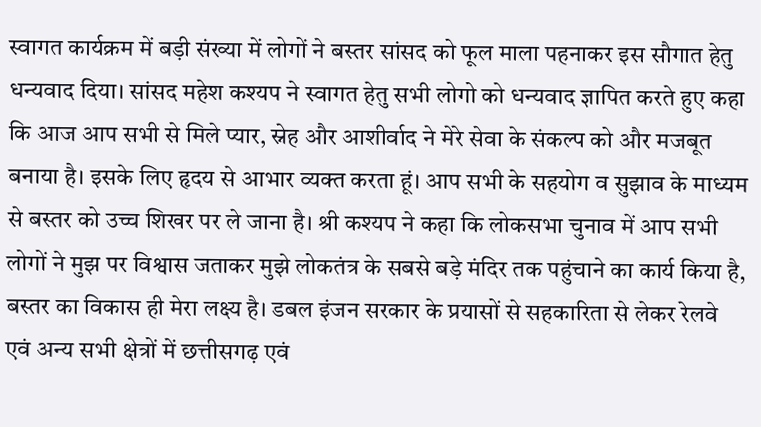स्वागत कार्यक्रम में बड़ी संख्या में लोगों ने बस्तर सांसद को फूल माला पहनाकर इस सौगात हेतु धन्यवाद दिया। सांसद महेश कश्यप ने स्वागत हेतु सभी लोगो को धन्यवाद ज्ञापित करते हुए कहा कि आज आप सभी से मिले प्यार, स्नेह और आशीर्वाद ने मेरे सेवा के संकल्प को और मजबूत बनाया है। इसके लिए हृदय से आभार व्यक्त करता हूं। आप सभी के सहयोग व सुझाव के माध्यम से बस्तर को उच्च शिखर पर ले जाना है। श्री कश्यप ने कहा कि लोकसभा चुनाव में आप सभी लोगों ने मुझ पर विश्वास जताकर मुझे लोकतंत्र के सबसे बड़े मंदिर तक पहुंचाने का कार्य किया है, बस्तर का विकास ही मेरा लक्ष्य है। डबल इंजन सरकार के प्रयासों से सहकारिता से लेकर रेलवे एवं अन्य सभी क्षेत्रों में छत्तीसगढ़ एवं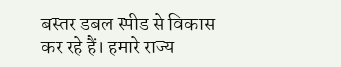बस्तर डबल स्पीड से विकास कर रहे हैं। हमारे राज्य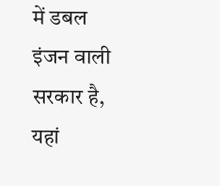में डबल इंजन वाली सरकार है, यहां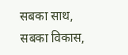सबका साथ, सबका विकास,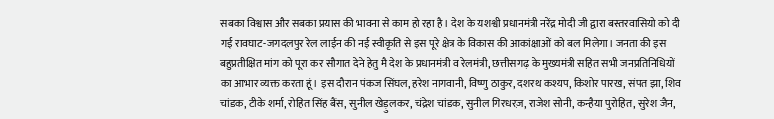सबका विश्वास और सबका प्रयास की भावना से काम हो रहा है। देश के यशश्वी प्रधानमंत्री नरेंद्र मोदी जी द्वारा बस्तरवासियो को दी गई रावघाट-जगदलपुर रेल लाईन की नई स्वीकृति से इस पूरे क्षेत्र के विकास की आकांक्षाओं को बल मिलेगा। जनता की इस बहुप्रतीक्षित मांग को पूरा कर सौगात देने हेतु मै देश के प्रधानमंत्री व रेलमंत्री, छत्तीसगढ़ के मुख्यमंत्री सहित सभी जनप्रतिनिधियों का आभार व्यक्त करता हूं। इस दौरान पंकज सिंघल, हरेश नागवानी, विष्णु ठाकुर, दशरथ कश्यप, किशोर पारख, संपत झा, शिव चांडक, टीके शर्मा, रोहित सिंह बैंस, सुनील खेड़ुलकर, चंद्रेश चांडक, सुनील गिरधरज़, राजेश सोनी, कन्हैया पुरोहित, सुरेश जैन,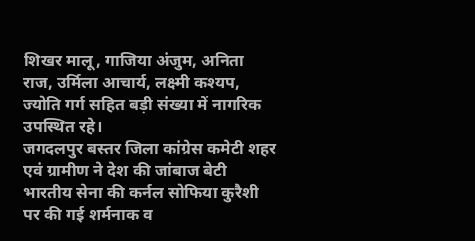शिखर मालू, गाजिया अंजुम, अनिता राज, उर्मिला आचार्य, लक्ष्मी कश्यप, ज्योति गर्ग सहित बड़ी संख्या में नागरिक उपस्थित रहे।
जगदलपुर बस्तर जिला कांग्रेस कमेटी शहर एवं ग्रामीण ने देश की जांबाज बेटी भारतीय सेना की कर्नल सोफिया कुरैशी पर की गई शर्मनाक व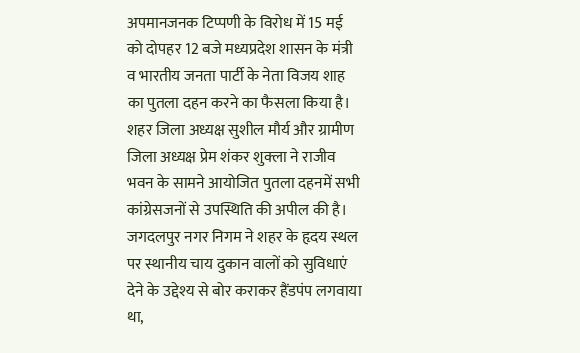अपमानजनक टिप्पणी के विरोध में 15 मई को दोपहर 12 बजे मध्यप्रदेश शासन के मंत्री व भारतीय जनता पार्टी के नेता विजय शाह का पुतला दहन करने का फैसला किया है। शहर जिला अध्यक्ष सुशील मौर्य और ग्रामीण जिला अध्यक्ष प्रेम शंकर शुक्ला ने राजीव भवन के सामने आयोजित पुतला दहनमें सभी कांग्रेसजनों से उपस्थिति की अपील की है।
जगदलपुर नगर निगम ने शहर के हृदय स्थल पर स्थानीय चाय दुकान वालों को सुविधाएं देने के उद्देश्य से बोर कराकर हैंडपंप लगवाया था,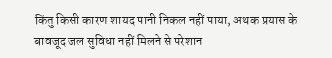किंतु किसी कारण शायद पानी निकल नहीं पाया, अथक प्रयास के बावजूद जल सुविधा नहीं मिलने से परेशान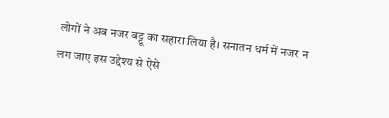लोगों ने अब नजर बट्टू का सहारा लिया है। सनातन धर्म में नजर न लग जाए इस उद्देश्य से ऐसे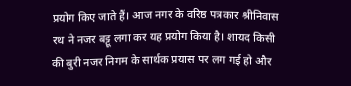प्रयोग किए जाते हैं। आज नगर के वरिष्ठ पत्रकार श्रीनिवास रथ ने नजर बट्टू लगा कर यह प्रयोग किया है। शायद किसी की बुरी नजर निगम के सार्थक प्रयास पर लग गई हो और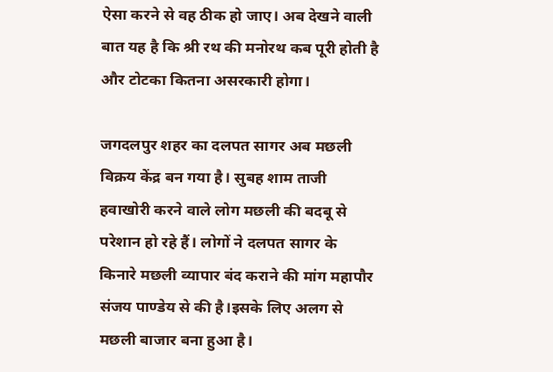ऐसा करने से वह ठीक हो जाए। अब देखने वाली बात यह है कि श्री रथ की मनोरथ कब पूरी होती है और टोटका कितना असरकारी होगा।

जगदलपुर शहर का दलपत सागर अब मछली विक्रय केंद्र बन गया है। सुबह शाम ताजी हवाखोरी करने वाले लोग मछली की बदबू से परेशान हो रहे हैं। लोगों ने दलपत सागर के किनारे मछली व्यापार बंद कराने की मांग महापौर संजय पाण्डेय से की है।इसके लिए अलग से मछली बाजार बना हुआ है।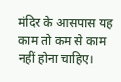मंदिर के आसपास यह काम तो कम से काम नहीं होना चाहिए।